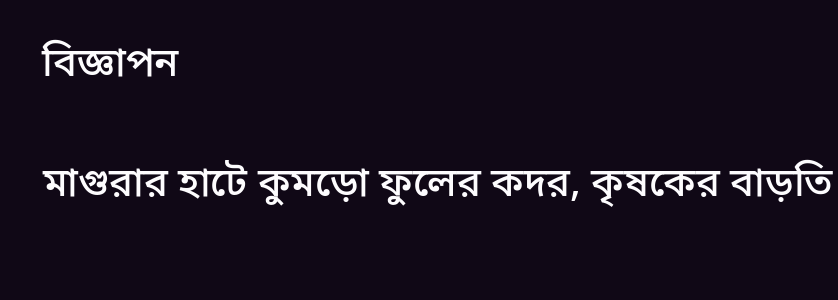বিজ্ঞাপন

মাগুরার হাটে কুমড়ো ফুলের কদর, কৃষকের বাড়তি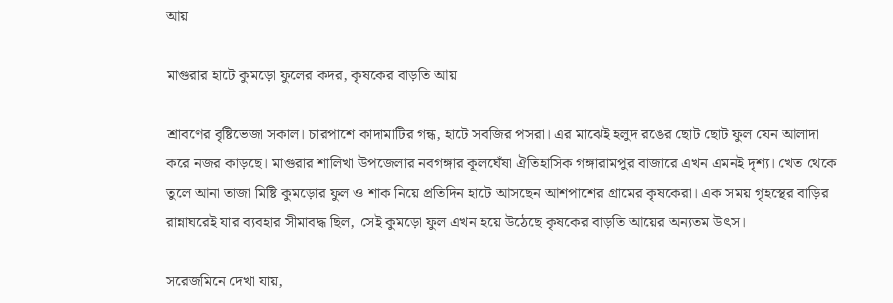আয়

মাগুরার হাটে কুমড়ো ফুলের কদর, কৃষকের বাড়তি আয়

শ্রাবণের বৃষ্টিভেজা সকাল। চারপাশে কাদামাটির গন্ধ, হাটে সবজির পসরা। এর মাঝেই হলুদ রঙের ছোট ছোট ফুল যেন আলাদা করে নজর কাড়ছে। মাগুরার শালিখা উপজেলার নবগঙ্গার কূলঘেঁষা ঐতিহাসিক গঙ্গারামপুর বাজারে এখন এমনই দৃশ্য। খেত থেকে তুলে আনা তাজা মিষ্টি কুমড়োর ফুল ও শাক নিয়ে প্রতিদিন হাটে আসছেন আশপাশের গ্রামের কৃষকেরা। এক সময় গৃহস্থের বাড়ির রান্নাঘরেই যার ব্যবহার সীমাবদ্ধ ছিল, সেই কুমড়ো ফুল এখন হয়ে উঠেছে কৃষকের বাড়তি আয়ের অন্যতম উৎস।

সরেজমিনে দেখা যায়,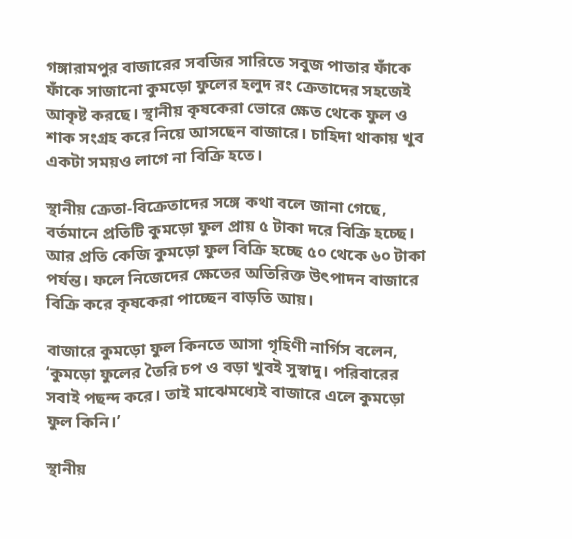গঙ্গারামপুর বাজারের সবজির সারিতে সবুজ পাতার ফাঁকে ফাঁকে সাজানো কুমড়ো ফুলের হলুদ রং ক্রেতাদের সহজেই আকৃষ্ট করছে। স্থানীয় কৃষকেরা ভোরে ক্ষেত থেকে ফুল ও শাক সংগ্রহ করে নিয়ে আসছেন বাজারে। চাহিদা থাকায় খুব একটা সময়ও লাগে না বিক্রি হতে।

স্থানীয় ক্রেতা-বিক্রেতাদের সঙ্গে কথা বলে জানা গেছে, বর্তমানে প্রতিটি কুমড়ো ফুল প্রায় ৫ টাকা দরে বিক্রি হচ্ছে। আর প্রতি কেজি কুমড়ো ফুল বিক্রি হচ্ছে ৫০ থেকে ৬০ টাকা পর্যন্ত। ফলে নিজেদের ক্ষেতের অতিরিক্ত উৎপাদন বাজারে বিক্রি করে কৃষকেরা পাচ্ছেন বাড়তি আয়।

বাজারে কুমড়ো ফুল কিনতে আসা গৃহিণী নার্গিস বলেন, ‘কুমড়ো ফুলের তৈরি চপ ও বড়া খুবই সুস্বাদু। পরিবারের সবাই পছন্দ করে। তাই মাঝেমধ্যেই বাজারে এলে কুমড়ো ফুল কিনি।’

স্থানীয়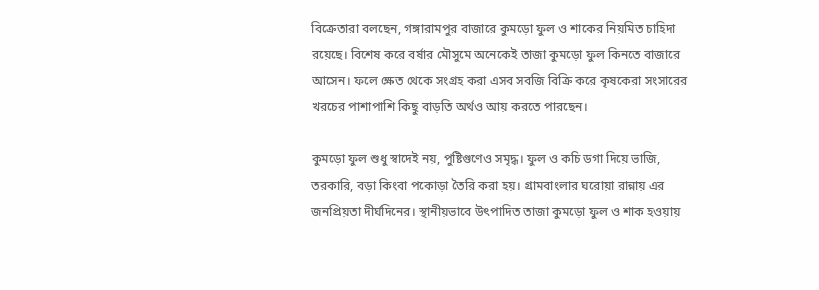বিক্রেতারা বলছেন, গঙ্গারামপুর বাজারে কুমড়ো ফুল ও শাকের নিয়মিত চাহিদা রয়েছে। বিশেষ করে বর্ষার মৌসুমে অনেকেই তাজা কুমড়ো ফুল কিনতে বাজারে আসেন। ফলে ক্ষেত থেকে সংগ্রহ করা এসব সবজি বিক্রি করে কৃষকেরা সংসারের খরচের পাশাপাশি কিছু বাড়তি অর্থও আয় করতে পারছেন।

কুমড়ো ফুল শুধু স্বাদেই নয়, পুষ্টিগুণেও সমৃদ্ধ। ফুল ও কচি ডগা দিয়ে ভাজি, তরকারি, বড়া কিংবা পকোড়া তৈরি করা হয়। গ্রামবাংলার ঘরোয়া রান্নায় এর জনপ্রিয়তা দীর্ঘদিনের। স্থানীয়ভাবে উৎপাদিত তাজা কুমড়ো ফুল ও শাক হওয়ায়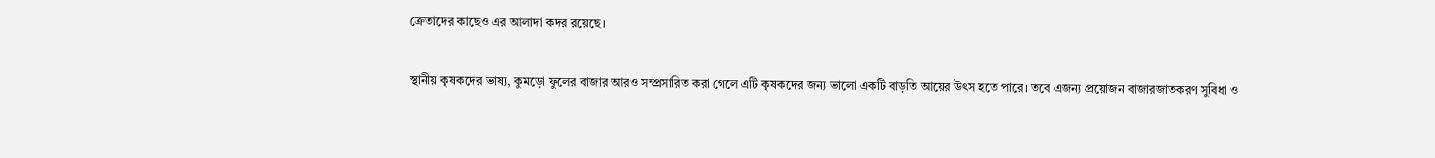ক্রেতাদের কাছেও এর আলাদা কদর রয়েছে।

স্থানীয় কৃষকদের ভাষ্য, কুমড়ো ফুলের বাজার আরও সম্প্রসারিত করা গেলে এটি কৃষকদের জন্য ভালো একটি বাড়তি আয়ের উৎস হতে পারে। তবে এজন্য প্রয়োজন বাজারজাতকরণ সুবিধা ও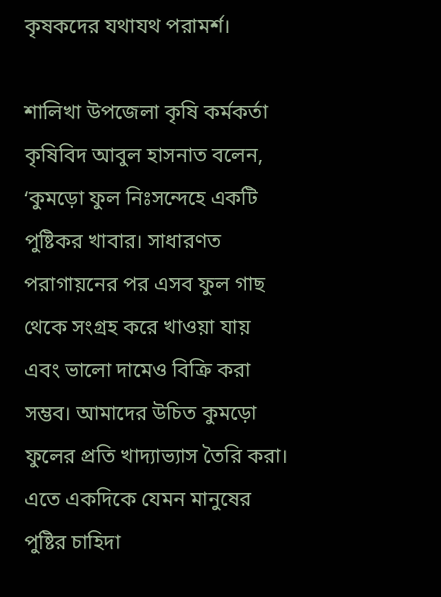কৃষকদের যথাযথ পরামর্শ।

শালিখা উপজেলা কৃষি কর্মকর্তা কৃষিবিদ আবুল হাসনাত বলেন, ‘কুমড়ো ফুল নিঃসন্দেহে একটি পুষ্টিকর খাবার। সাধারণত পরাগায়নের পর এসব ফুল গাছ থেকে সংগ্রহ করে খাওয়া যায় এবং ভালো দামেও বিক্রি করা সম্ভব। আমাদের উচিত কুমড়ো ফুলের প্রতি খাদ্যাভ্যাস তৈরি করা। এতে একদিকে যেমন মানুষের পুষ্টির চাহিদা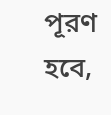পূরণ হবে,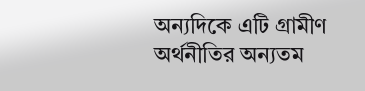অন্যদিকে এটি গ্রামীণ অর্থনীতির অন্যতম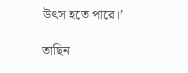উৎস হতে পারে।’

তাছিন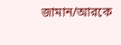জামান/আরকে